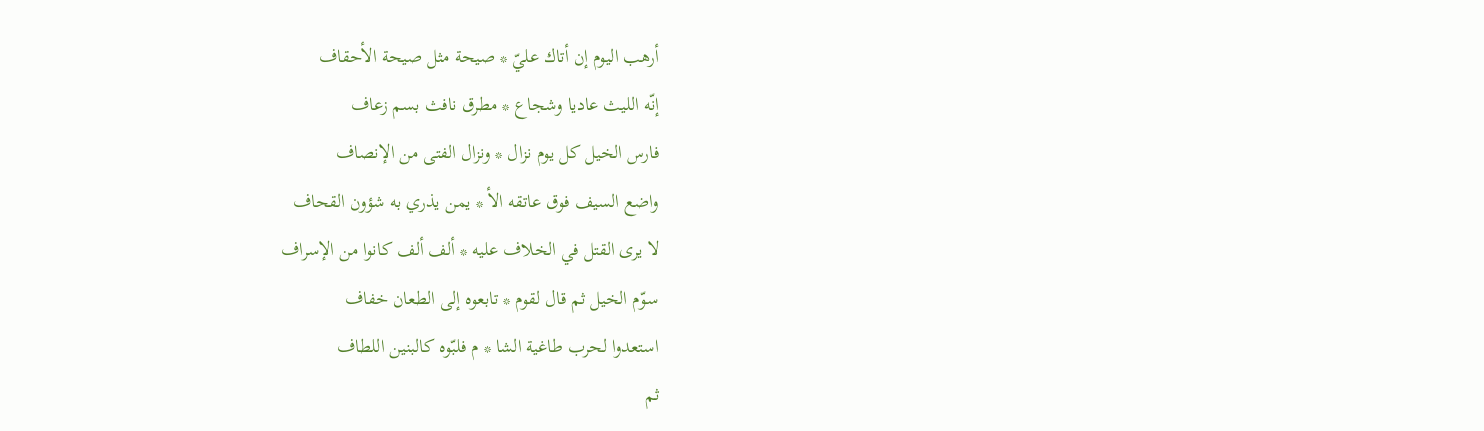أرهب اليوم إن أتاك عليّ * صيحة مثل صيحة الأحقاف
إنّه الليث عاديا وشجاع * مطرق نافث بسم زعاف
فارس الخيل كل يوم نزال * ونزال الفتى من الإنصاف
واضع السيف فوق عاتقه الأ * يمن يذري به شؤون القحاف
لا يرى القتل في الخلاف عليه * ألف ألف كانوا من الإسراف
سوّم الخيل ثم قال لقوم * تابعوه إلى الطعان خفاف
استعدوا لحرب طاغية الشا * م فلبّوه كالبنين اللطاف
ثم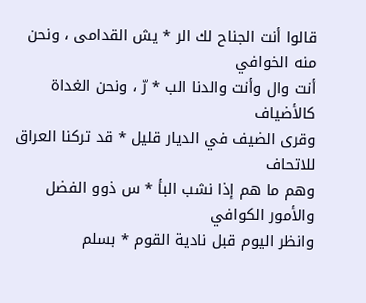قالوا أنت الجناح لك الر * يش القدامى ، ونحن منه الخوافي
أنت وال وأنت والدنا الب * رّ ، ونحن الغداة كالأضياف
وقرى الضيف في الديار قليل * قد تركنا العراق للاتحاف
وهم ما هم إذا نشب البأ * س ذوو الفضل والأمور الكوافي
وانظر اليوم قبل نادية القوم * بسلم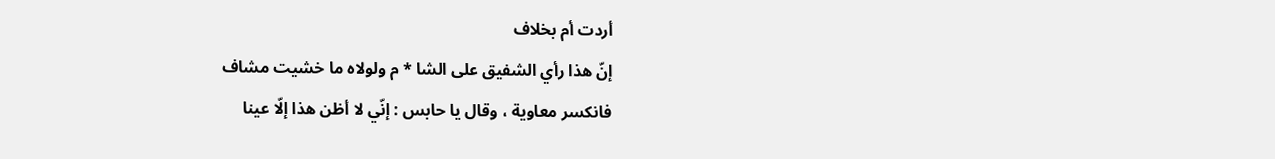أردت أم بخلاف
إنّ هذا رأي الشفيق على الشا * م ولولاه ما خشيت مشاف
فانكسر معاوية ، وقال يا حابس : إنّي لا أظن هذا إلّا عينا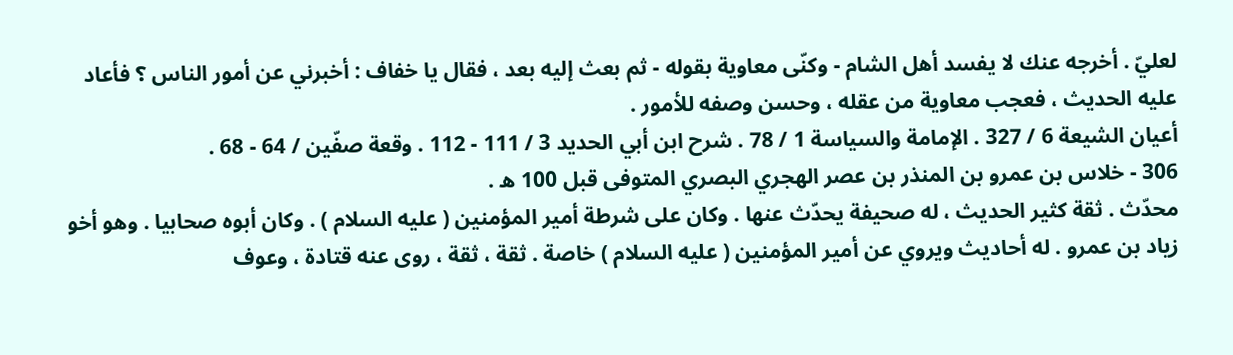لعليّ . أخرجه عنك لا يفسد أهل الشام - وكنّى معاوية بقوله - ثم بعث إليه بعد ، فقال يا خفاف : أخبرني عن أمور الناس ؟ فأعاد عليه الحديث ، فعجب معاوية من عقله ، وحسن وصفه للأمور .
أعيان الشيعة 6 / 327 . الإمامة والسياسة 1 / 78 . شرح ابن أبي الحديد 3 / 111 - 112 . وقعة صفّين / 64 - 68 .
306 - خلاس بن عمرو بن المنذر بن عصر الهجري البصري المتوفى قبل 100 ه .
محدّث . ثقة كثير الحديث ، له صحيفة يحدّث عنها . وكان على شرطة أمير المؤمنين ( عليه السلام ) . وكان أبوه صحابيا . وهو أخو زياد بن عمرو . له أحاديث ويروي عن أمير المؤمنين ( عليه السلام ) خاصة . ثقة ، ثقة ، روى عنه قتادة ، وعوف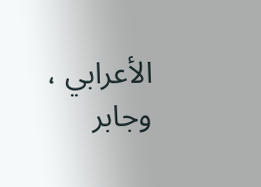الأعرابي ، وجابر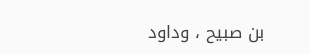بن صبيح ، وداود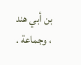بن أبي هند ، وجماعة .